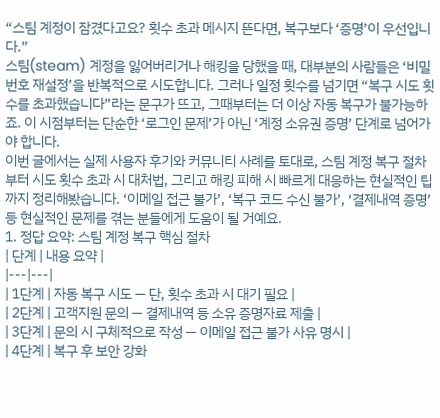“스팀 계정이 잠겼다고요? 횟수 초과 메시지 뜬다면, 복구보다 ‘증명’이 우선입니다.”
스팀(steam) 계정을 잃어버리거나 해킹을 당했을 때, 대부분의 사람들은 ‘비밀번호 재설정’을 반복적으로 시도합니다. 그러나 일정 횟수를 넘기면 “복구 시도 횟수를 초과했습니다”라는 문구가 뜨고, 그때부터는 더 이상 자동 복구가 불가능하죠. 이 시점부터는 단순한 ‘로그인 문제’가 아닌 ‘계정 소유권 증명’ 단계로 넘어가야 합니다.
이번 글에서는 실제 사용자 후기와 커뮤니티 사례를 토대로, 스팀 계정 복구 절차부터 시도 횟수 초과 시 대처법, 그리고 해킹 피해 시 빠르게 대응하는 현실적인 팁까지 정리해봤습니다. ‘이메일 접근 불가’, ‘복구 코드 수신 불가’, ‘결제내역 증명’ 등 현실적인 문제를 겪는 분들에게 도움이 될 거예요.
1. 정답 요약: 스팀 계정 복구 핵심 절차
| 단계 | 내용 요약 |
|---|---|
| 1단계 | 자동 복구 시도 — 단, 횟수 초과 시 대기 필요 |
| 2단계 | 고객지원 문의 — 결제내역 등 소유 증명자료 제출 |
| 3단계 | 문의 시 구체적으로 작성 — 이메일 접근 불가 사유 명시 |
| 4단계 | 복구 후 보안 강화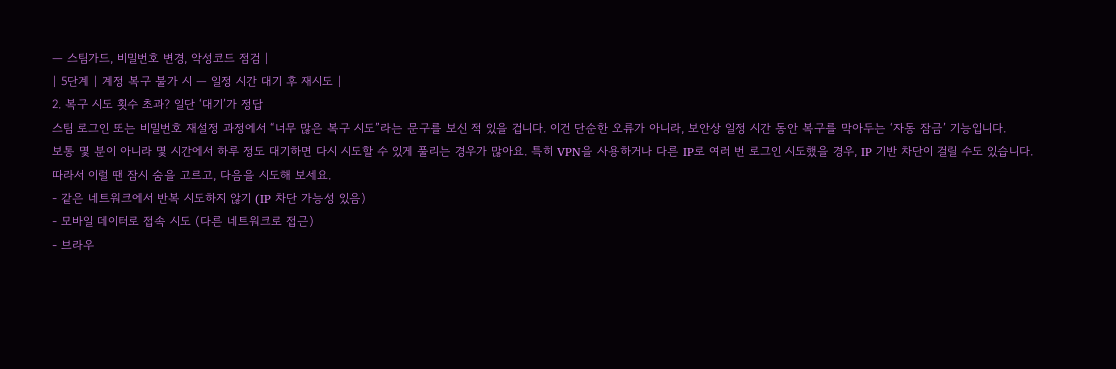— 스팀가드, 비밀번호 변경, 악성코드 점검 |
| 5단계 | 계정 복구 불가 시 — 일정 시간 대기 후 재시도 |
2. 복구 시도 횟수 초과? 일단 ‘대기’가 정답
스팀 로그인 또는 비밀번호 재설정 과정에서 “너무 많은 복구 시도”라는 문구를 보신 적 있을 겁니다. 이건 단순한 오류가 아니라, 보안상 일정 시간 동안 복구를 막아두는 ‘자동 잠금’ 기능입니다.
보통 몇 분이 아니라 몇 시간에서 하루 정도 대기하면 다시 시도할 수 있게 풀리는 경우가 많아요. 특히 VPN을 사용하거나 다른 IP로 여러 번 로그인 시도했을 경우, IP 기반 차단이 걸릴 수도 있습니다.
따라서 이럴 땐 잠시 숨을 고르고, 다음을 시도해 보세요.
- 같은 네트워크에서 반복 시도하지 않기 (IP 차단 가능성 있음)
- 모바일 데이터로 접속 시도 (다른 네트워크로 접근)
- 브라우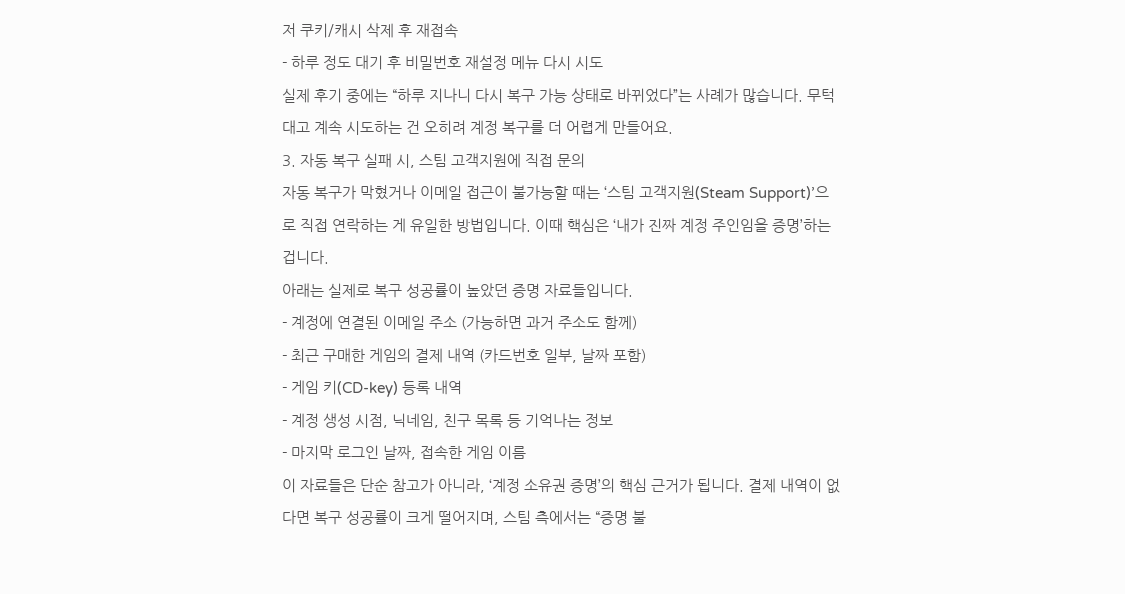저 쿠키/캐시 삭제 후 재접속
- 하루 정도 대기 후 비밀번호 재설정 메뉴 다시 시도
실제 후기 중에는 “하루 지나니 다시 복구 가능 상태로 바뀌었다”는 사례가 많습니다. 무턱대고 계속 시도하는 건 오히려 계정 복구를 더 어렵게 만들어요.
3. 자동 복구 실패 시, 스팀 고객지원에 직접 문의
자동 복구가 막혔거나 이메일 접근이 불가능할 때는 ‘스팀 고객지원(Steam Support)’으로 직접 연락하는 게 유일한 방법입니다. 이때 핵심은 ‘내가 진짜 계정 주인임을 증명’하는 겁니다.
아래는 실제로 복구 성공률이 높았던 증명 자료들입니다.
- 계정에 연결된 이메일 주소 (가능하면 과거 주소도 함께)
- 최근 구매한 게임의 결제 내역 (카드번호 일부, 날짜 포함)
- 게임 키(CD-key) 등록 내역
- 계정 생성 시점, 닉네임, 친구 목록 등 기억나는 정보
- 마지막 로그인 날짜, 접속한 게임 이름
이 자료들은 단순 참고가 아니라, ‘계정 소유권 증명’의 핵심 근거가 됩니다. 결제 내역이 없다면 복구 성공률이 크게 떨어지며, 스팀 측에서는 “증명 불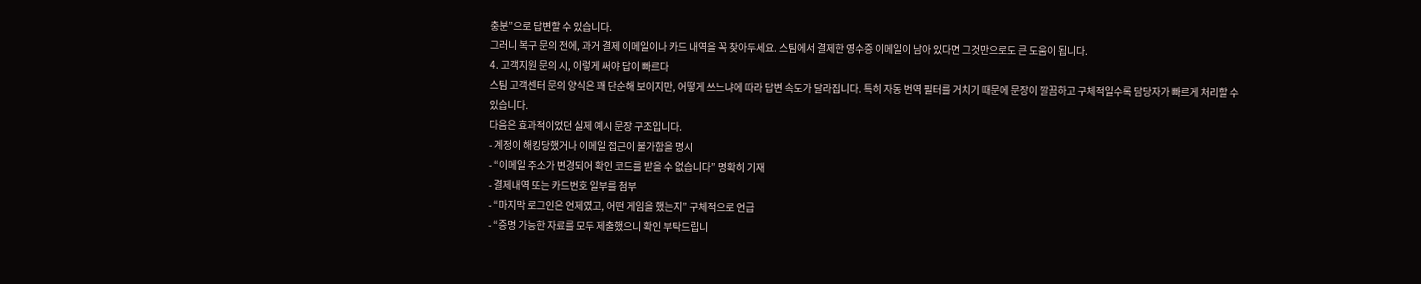충분”으로 답변할 수 있습니다.
그러니 복구 문의 전에, 과거 결제 이메일이나 카드 내역을 꼭 찾아두세요. 스팀에서 결제한 영수증 이메일이 남아 있다면 그것만으로도 큰 도움이 됩니다.
4. 고객지원 문의 시, 이렇게 써야 답이 빠르다
스팀 고객센터 문의 양식은 꽤 단순해 보이지만, 어떻게 쓰느냐에 따라 답변 속도가 달라집니다. 특히 자동 번역 필터를 거치기 때문에 문장이 깔끔하고 구체적일수록 담당자가 빠르게 처리할 수 있습니다.
다음은 효과적이었던 실제 예시 문장 구조입니다.
- 계정이 해킹당했거나 이메일 접근이 불가함을 명시
- “이메일 주소가 변경되어 확인 코드를 받을 수 없습니다” 명확히 기재
- 결제내역 또는 카드번호 일부를 첨부
- “마지막 로그인은 언제였고, 어떤 게임을 했는지” 구체적으로 언급
- “증명 가능한 자료를 모두 제출했으니 확인 부탁드립니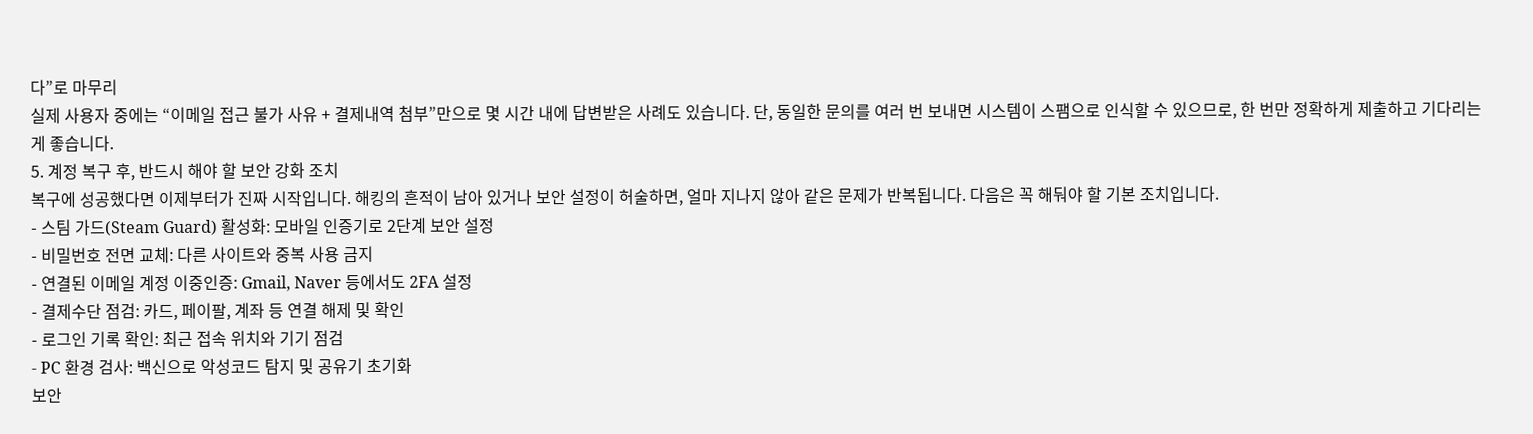다”로 마무리
실제 사용자 중에는 “이메일 접근 불가 사유 + 결제내역 첨부”만으로 몇 시간 내에 답변받은 사례도 있습니다. 단, 동일한 문의를 여러 번 보내면 시스템이 스팸으로 인식할 수 있으므로, 한 번만 정확하게 제출하고 기다리는 게 좋습니다.
5. 계정 복구 후, 반드시 해야 할 보안 강화 조치
복구에 성공했다면 이제부터가 진짜 시작입니다. 해킹의 흔적이 남아 있거나 보안 설정이 허술하면, 얼마 지나지 않아 같은 문제가 반복됩니다. 다음은 꼭 해둬야 할 기본 조치입니다.
- 스팀 가드(Steam Guard) 활성화: 모바일 인증기로 2단계 보안 설정
- 비밀번호 전면 교체: 다른 사이트와 중복 사용 금지
- 연결된 이메일 계정 이중인증: Gmail, Naver 등에서도 2FA 설정
- 결제수단 점검: 카드, 페이팔, 계좌 등 연결 해제 및 확인
- 로그인 기록 확인: 최근 접속 위치와 기기 점검
- PC 환경 검사: 백신으로 악성코드 탐지 및 공유기 초기화
보안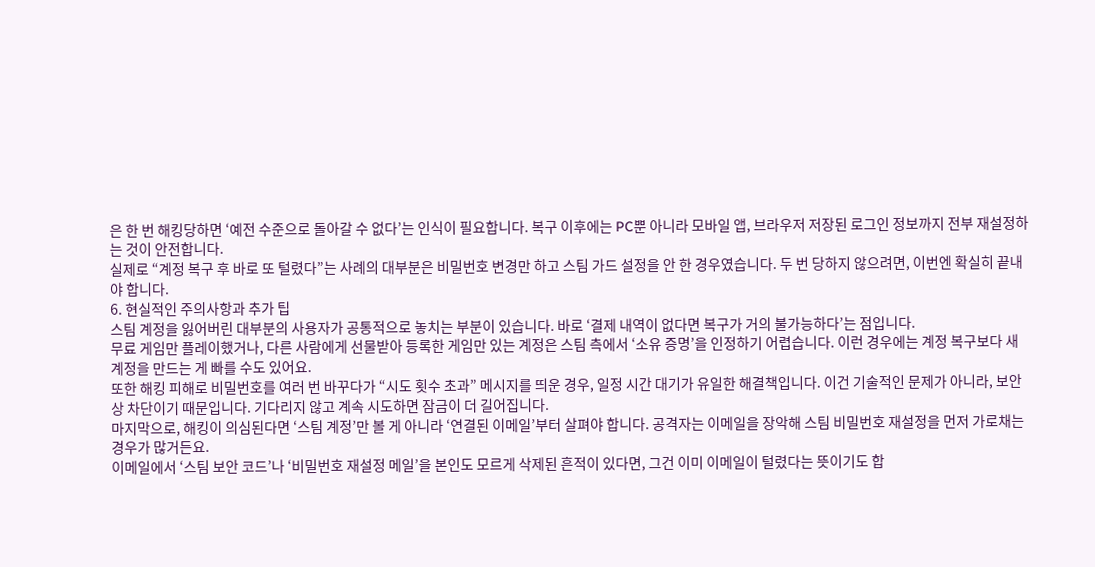은 한 번 해킹당하면 ‘예전 수준으로 돌아갈 수 없다’는 인식이 필요합니다. 복구 이후에는 PC뿐 아니라 모바일 앱, 브라우저 저장된 로그인 정보까지 전부 재설정하는 것이 안전합니다.
실제로 “계정 복구 후 바로 또 털렸다”는 사례의 대부분은 비밀번호 변경만 하고 스팀 가드 설정을 안 한 경우였습니다. 두 번 당하지 않으려면, 이번엔 확실히 끝내야 합니다.
6. 현실적인 주의사항과 추가 팁
스팀 계정을 잃어버린 대부분의 사용자가 공통적으로 놓치는 부분이 있습니다. 바로 ‘결제 내역이 없다면 복구가 거의 불가능하다’는 점입니다.
무료 게임만 플레이했거나, 다른 사람에게 선물받아 등록한 게임만 있는 계정은 스팀 측에서 ‘소유 증명’을 인정하기 어렵습니다. 이런 경우에는 계정 복구보다 새 계정을 만드는 게 빠를 수도 있어요.
또한 해킹 피해로 비밀번호를 여러 번 바꾸다가 “시도 횟수 초과” 메시지를 띄운 경우, 일정 시간 대기가 유일한 해결책입니다. 이건 기술적인 문제가 아니라, 보안상 차단이기 때문입니다. 기다리지 않고 계속 시도하면 잠금이 더 길어집니다.
마지막으로, 해킹이 의심된다면 ‘스팀 계정’만 볼 게 아니라 ‘연결된 이메일’부터 살펴야 합니다. 공격자는 이메일을 장악해 스팀 비밀번호 재설정을 먼저 가로채는 경우가 많거든요.
이메일에서 ‘스팀 보안 코드’나 ‘비밀번호 재설정 메일’을 본인도 모르게 삭제된 흔적이 있다면, 그건 이미 이메일이 털렸다는 뜻이기도 합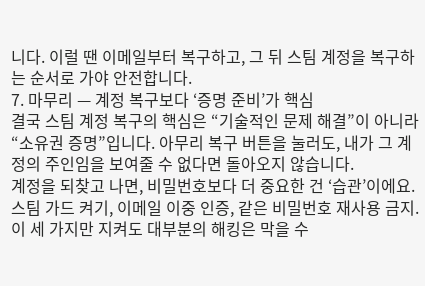니다. 이럴 땐 이메일부터 복구하고, 그 뒤 스팀 계정을 복구하는 순서로 가야 안전합니다.
7. 마무리 — 계정 복구보다 ‘증명 준비’가 핵심
결국 스팀 계정 복구의 핵심은 “기술적인 문제 해결”이 아니라 “소유권 증명”입니다. 아무리 복구 버튼을 눌러도, 내가 그 계정의 주인임을 보여줄 수 없다면 돌아오지 않습니다.
계정을 되찾고 나면, 비밀번호보다 더 중요한 건 ‘습관’이에요. 스팀 가드 켜기, 이메일 이중 인증, 같은 비밀번호 재사용 금지. 이 세 가지만 지켜도 대부분의 해킹은 막을 수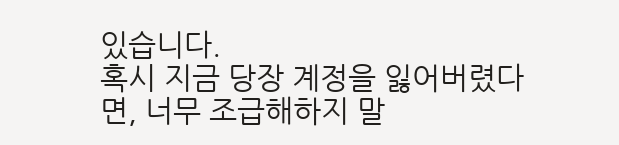있습니다.
혹시 지금 당장 계정을 잃어버렸다면, 너무 조급해하지 말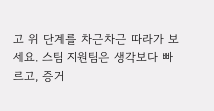고 위 단계를 차근차근 따라가 보세요. 스팀 지원팀은 생각보다 빠르고, 증거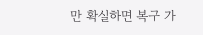만 확실하면 복구 가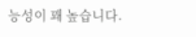능성이 꽤 높습니다.